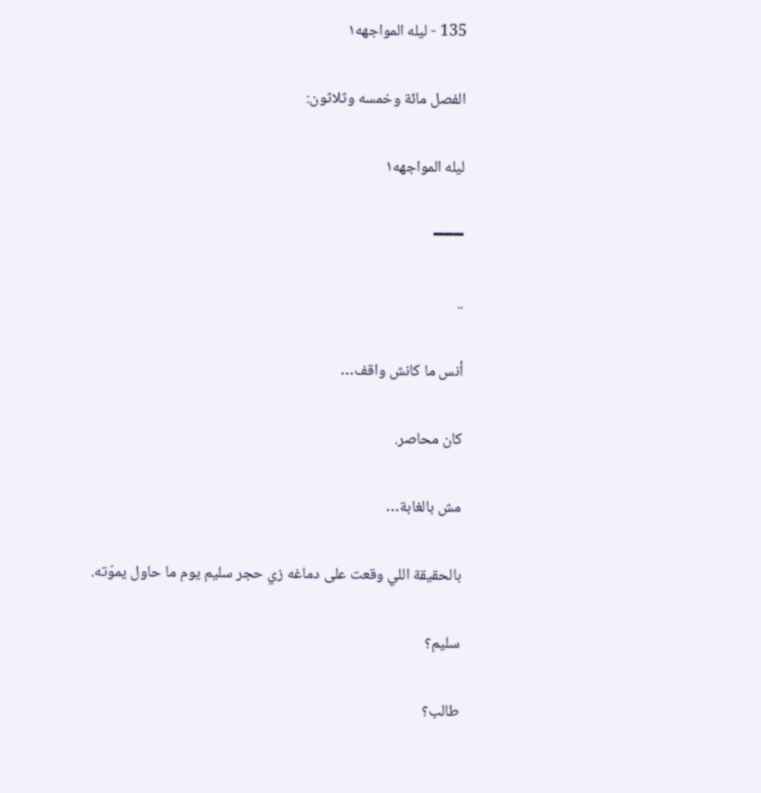135 - ليله المواجهه١

الفصل مائة وخمسه وثلاثون:

ليله المواجهه١

━━━

..

أنس ما كانش واقف…

كان محاصر.

مش بالغابة…

بالحقيقة اللي وقعت على دماغه زي حجر سليم يوم ما حاول يموّته.

سليم؟

طالب؟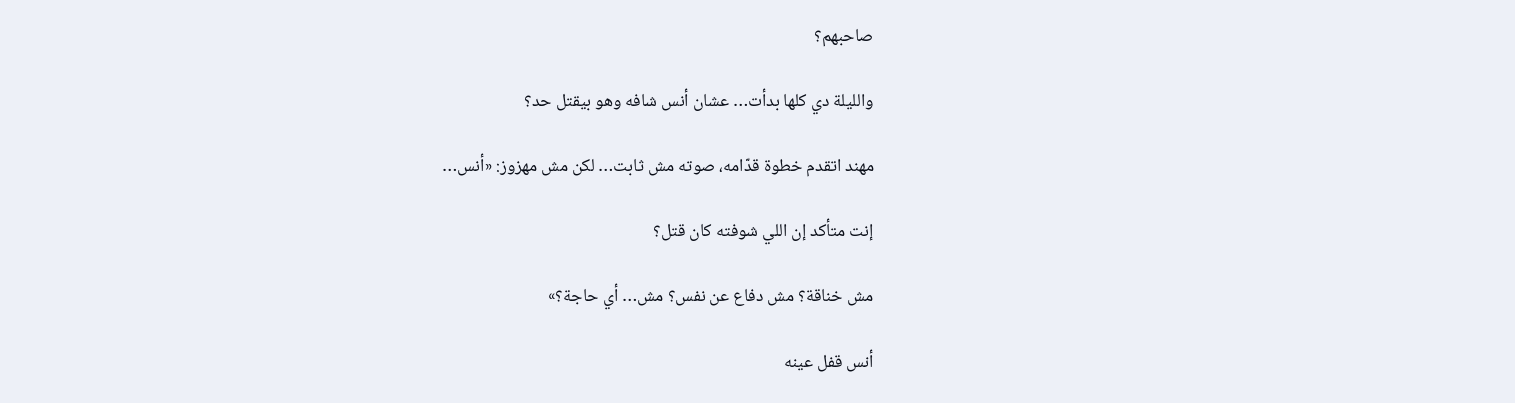صاحبهم؟

والليلة دي كلها بدأت… عشان أنس شافه وهو بيقتل حد؟

مهند اتقدم خطوة قدّامه، صوته مش ثابت… لكن مش مهزوز: «أنس…

إنت متأكد إن اللي شوفته كان قتل؟

مش خناقة؟ مش دفاع عن نفس؟ مش… أي حاجة؟»

أنس قفل عينه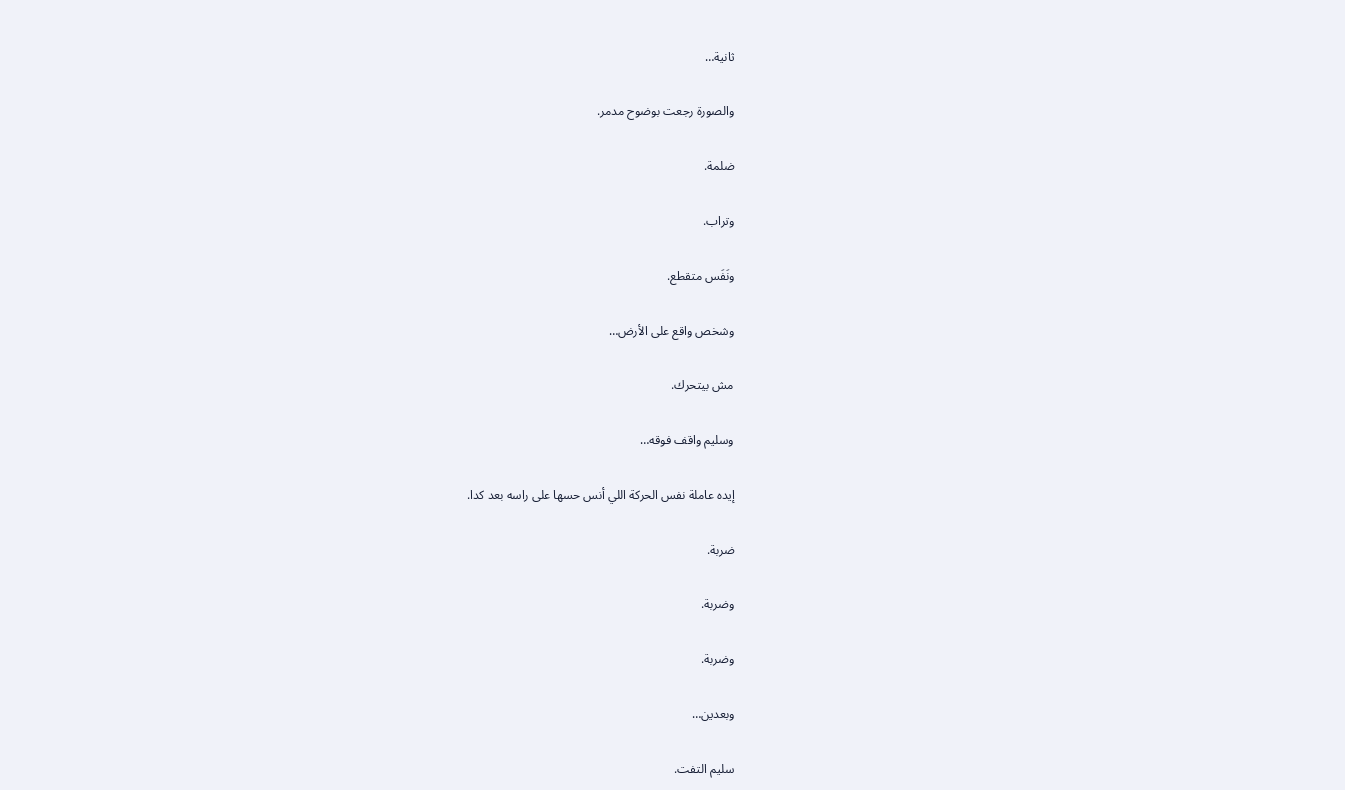ثانية…

والصورة رجعت بوضوح مدمر.

ضلمة.

وتراب.

ونَفَس متقطع.

وشخص واقع على الأرض…

مش بيتحرك.

وسليم واقف فوقه…

إيده عاملة نفس الحركة اللي أنس حسها على راسه بعد كدا.

ضربة.

وضربة.

وضربة.

وبعدين…

سليم التفت.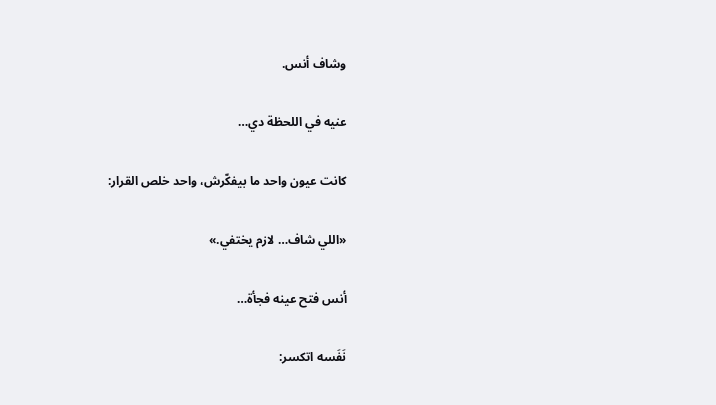وشاف أنس.

عنيه في اللحظة دي…

كانت عيون واحد ما بيفكّرش، واحد خلص القرار:

«اللي شاف… لازم يختفي.»

أنس فتح عينه فجأة…

نَفَسه اتكسر: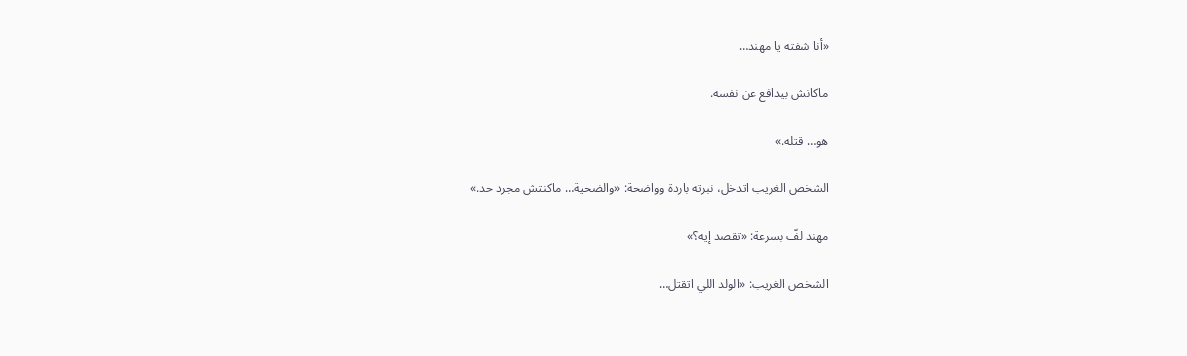«أنا شفته يا مهند…

ماكانش بيدافع عن نفسه.

هو… قتله.»

الشخص الغريب اتدخل، نبرته باردة وواضحة: «والضحية… ماكنتش مجرد حد.»

مهند لفّ بسرعة: «تقصد إيه؟»

الشخص الغريب: «الولد اللي اتقتل…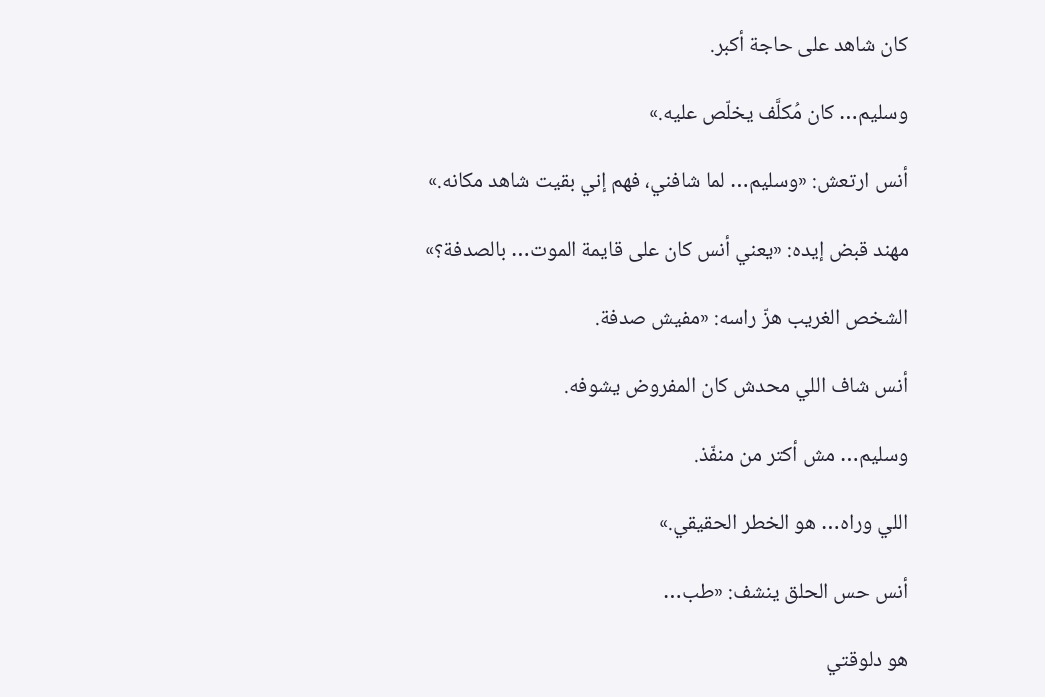كان شاهد على حاجة أكبر.

وسليم… كان مُكلَّف يخلّص عليه.»

أنس ارتعش: «وسليم… لما شافني، فهم إني بقيت شاهد مكانه.»

مهند قبض إيده: «يعني أنس كان على قايمة الموت… بالصدفة؟»

الشخص الغريب هزّ راسه: «مفيش صدفة.

أنس شاف اللي محدش كان المفروض يشوفه.

وسليم… مش أكتر من منفّذ.

اللي وراه… هو الخطر الحقيقي.»

أنس حس الحلق ينشف: «طب…

هو دلوقتي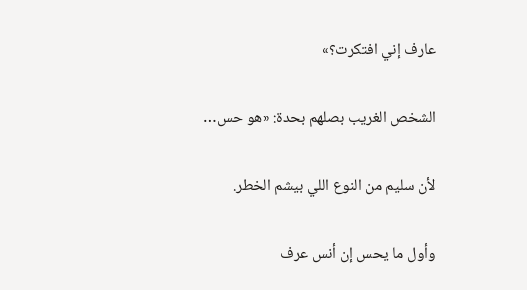عارف إني افتكرت؟»

الشخص الغريب بصلهم بحدة: «هو حس…

لأن سليم من النوع اللي بيشم الخطر.

وأول ما يحس إن أنس عرف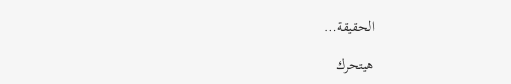الحقيقة…

هيتحرك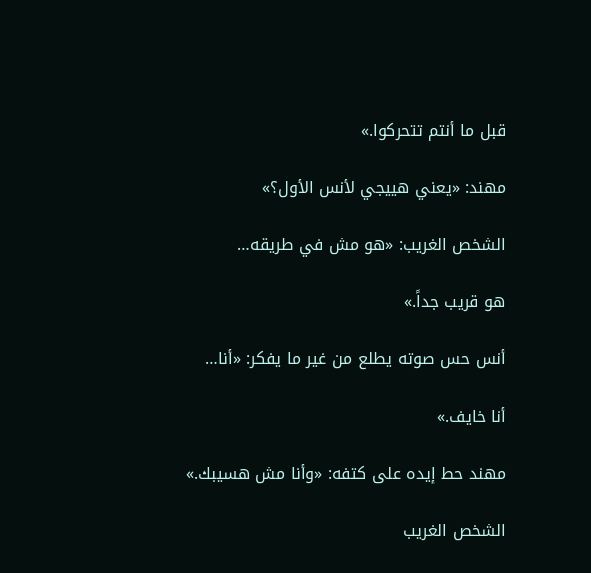قبل ما أنتم تتحركوا.»

مهند: «يعني هييجي لأنس الأول؟»

الشخص الغريب: «هو مش في طريقه…

هو قريب جداً.»

أنس حس صوته يطلع من غير ما يفكر: «أنا…

أنا خايف.»

مهند حط إيده على كتفه: «وأنا مش هسيبك.»

الشخص الغريب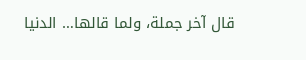قال آخر جملة، ولما قالها… الدنيا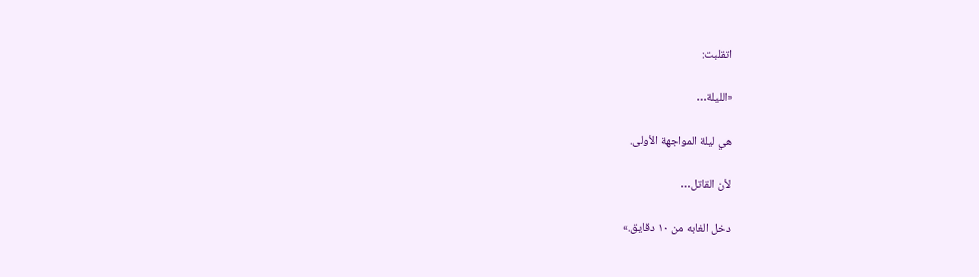اتقلبت:

«الليلة…

هي ليلة المواجهة الأولى.

لأن القاتل…

دخل الغابه من ١٠ دقايق.»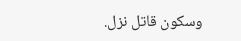وسكون قاتل نزل.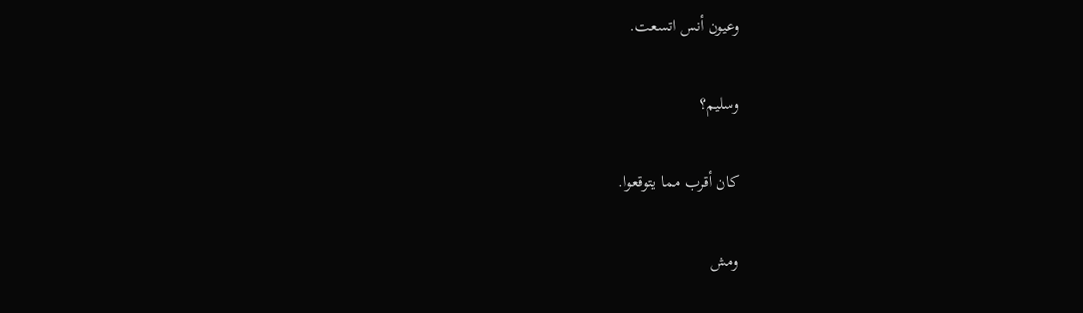وعيون أنس اتسعت.

وسليم؟

كان أقرب مما يتوقعوا.

ومش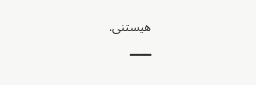هيستنى.

━━━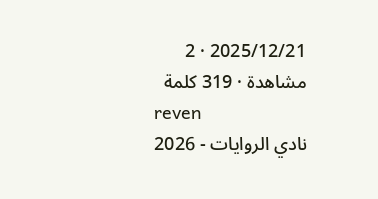2025/12/21 · 2 مشاهدة · 319 كلمة
reven
نادي الروايات - 2026